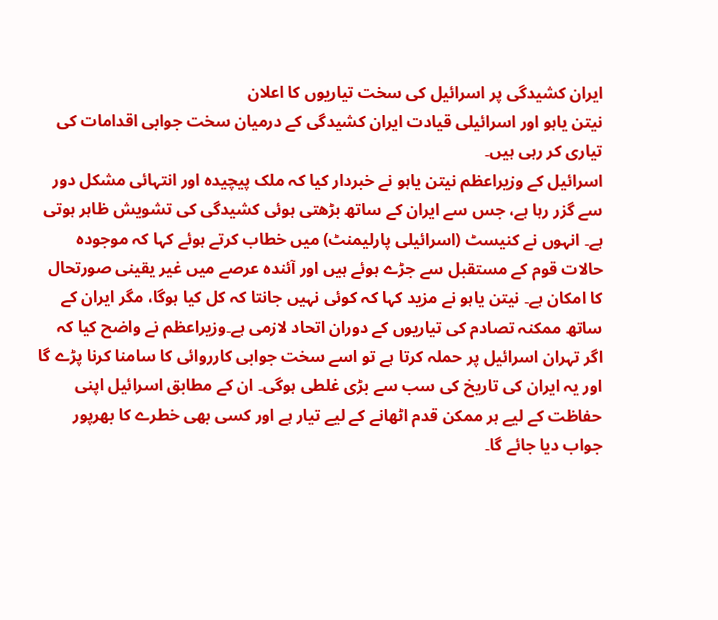ایران کشیدگی پر اسرائیل کی سخت تیاریوں کا اعلان
نیتن یاہو اور اسرائیلی قیادت ایران کشیدگی کے درمیان سخت جوابی اقدامات کی تیاری کر رہی ہیں۔
اسرائیل کے وزیراعظم نیتن یاہو نے خبردار کیا کہ ملک پیچیدہ اور انتہائی مشکل دور سے گزر رہا ہے، جس سے ایران کے ساتھ بڑھتی ہوئی کشیدگی کی تشویش ظاہر ہوتی ہے۔ انہوں نے کنیسٹ (اسرائیلی پارلیمنٹ) میں خطاب کرتے ہوئے کہا کہ موجودہ حالات قوم کے مستقبل سے جڑے ہوئے ہیں اور آئندہ عرصے میں غیر یقینی صورتحال کا امکان ہے۔ نیتن یاہو نے مزید کہا کہ کوئی نہیں جانتا کہ کل کیا ہوگا، مگر ایران کے ساتھ ممکنہ تصادم کی تیاریوں کے دوران اتحاد لازمی ہے۔وزیراعظم نے واضح کیا کہ اگر تہران اسرائیل پر حملہ کرتا ہے تو اسے سخت جوابی کارروائی کا سامنا کرنا پڑے گا اور یہ ایران کی تاریخ کی سب سے بڑی غلطی ہوگی۔ ان کے مطابق اسرائیل اپنی حفاظت کے لیے ہر ممکن قدم اٹھانے کے لیے تیار ہے اور کسی بھی خطرے کا بھرپور جواب دیا جائے گا۔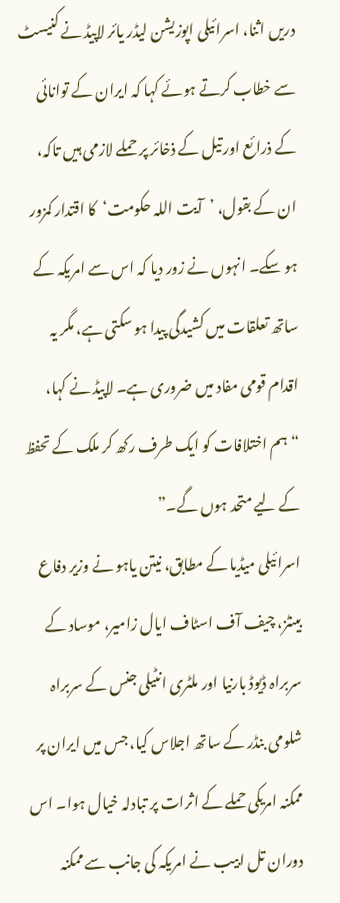دریں اثنا، اسرائیلی اپوزیشن لیڈر یائر لاپیڈ نے کنیسٹ سے خطاب کرتے ہوئے کہا کہ ایران کے توانائی کے ذرائع اور تیل کے ذخائر پر حملے لازمی ہیں تاکہ، ان کے بقول، ’آیت اللہ حکومت‘کا اقتدار کمزور ہو سکے۔ انہوں نے زور دیا کہ اس سے امریکہ کے ساتھ تعلقات میں کشیدگی پیدا ہو سکتی ہے، مگر یہ اقدام قومی مفاد میں ضروری ہے۔ لاپیڈ نے کہا، “ہم اختلافات کو ایک طرف رکھ کر ملک کے تحفظ کے لیے متحد ہوں گے۔”
اسرائیلی میڈیا کے مطابق، نیتن یاہو نے وزیر دفاع بینٹز، چیف آف اسٹاف ایال زامیر، موساد کے سربراہ ڈیوڈ بارنیا اور ملٹری انٹیلی جنس کے سربراہ شلومی بنڈر کے ساتھ اجلاس کیا، جس میں ایران پر ممکنہ امریکی حملے کے اثرات پر تبادلہ خیال ہوا۔ اس دوران تل ابیب نے امریکہ کی جانب سے ممکنہ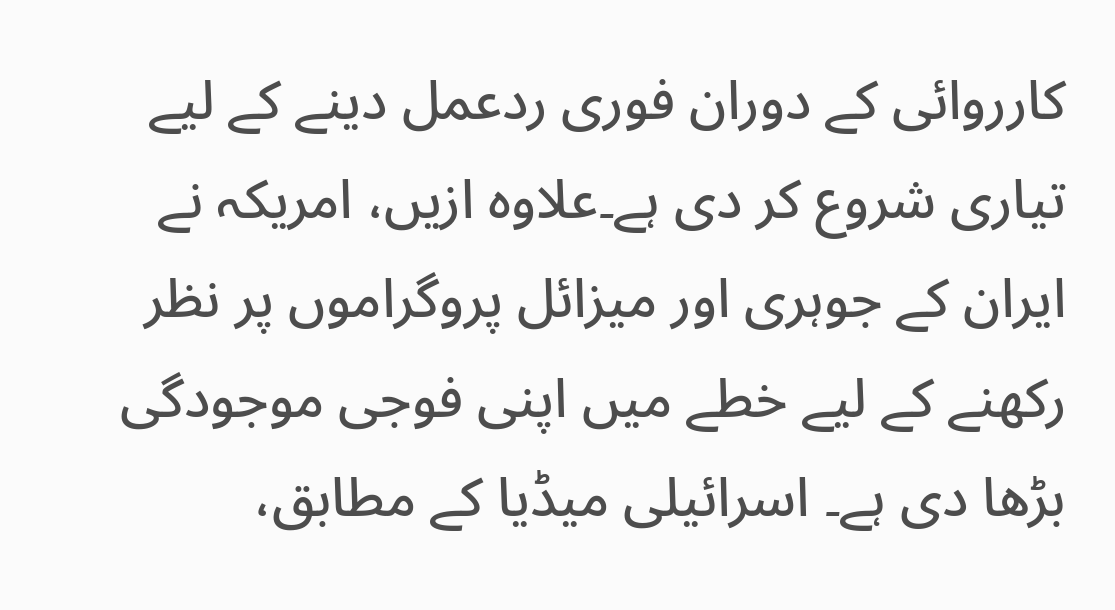کارروائی کے دوران فوری ردعمل دینے کے لیے تیاری شروع کر دی ہے۔علاوہ ازیں، امریکہ نے ایران کے جوہری اور میزائل پروگراموں پر نظر رکھنے کے لیے خطے میں اپنی فوجی موجودگی بڑھا دی ہے۔ اسرائیلی میڈیا کے مطابق،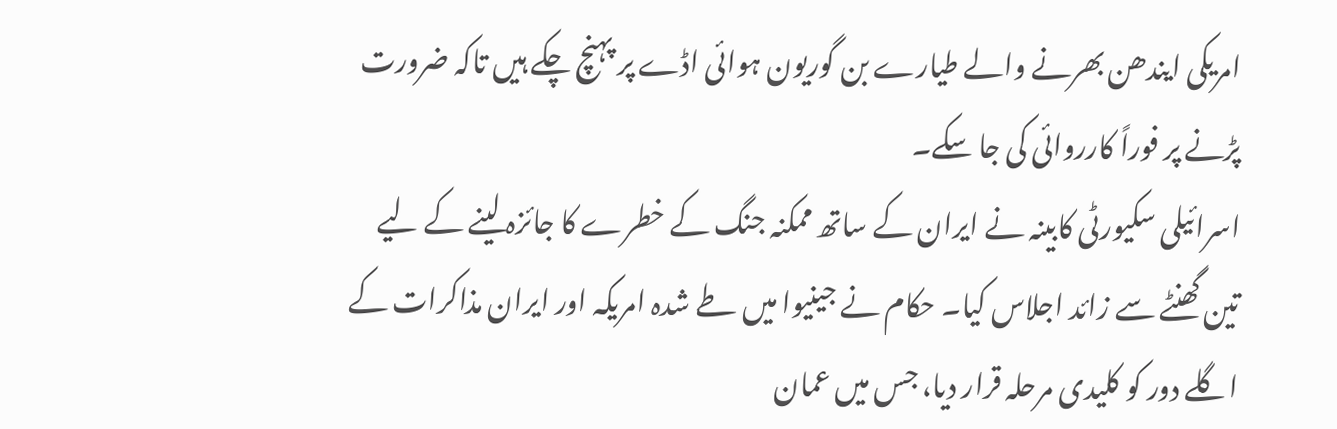امریکی ایندھن بھرنے والے طیارے بن گوریون ہوائی اڈے پر پہنچ چکے ہیں تاکہ ضرورت پڑنے پر فوراً کارروائی کی جا سکے۔
اسرائیلی سکیورٹی کابینہ نے ایران کے ساتھ ممکنہ جنگ کے خطرے کا جائزہ لینے کے لیے تین گھنٹے سے زائد اجلاس کیا۔ حکام نے جینیوا میں طے شدہ امریکہ اور ایران مذاکرات کے اگلے دور کو کلیدی مرحلہ قرار دیا، جس میں عمان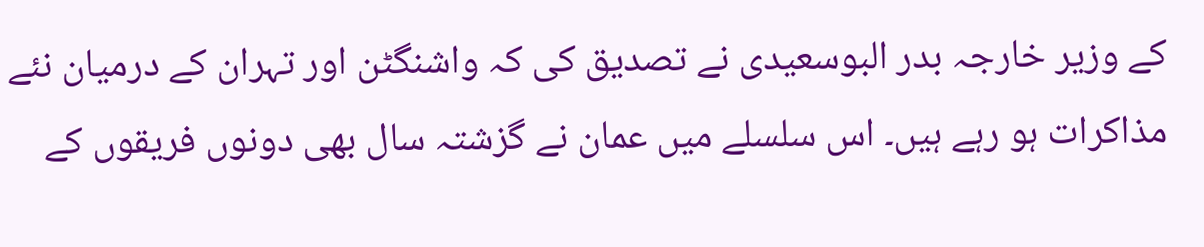کے وزیر خارجہ بدر البوسعیدی نے تصدیق کی کہ واشنگٹن اور تہران کے درمیان نئے مذاکرات ہو رہے ہیں۔ اس سلسلے میں عمان نے گزشتہ سال بھی دونوں فریقوں کے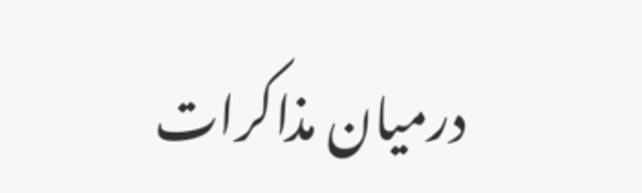درمیان مذاکرات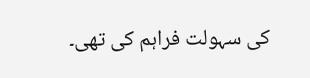کی سہولت فراہم کی تھی۔